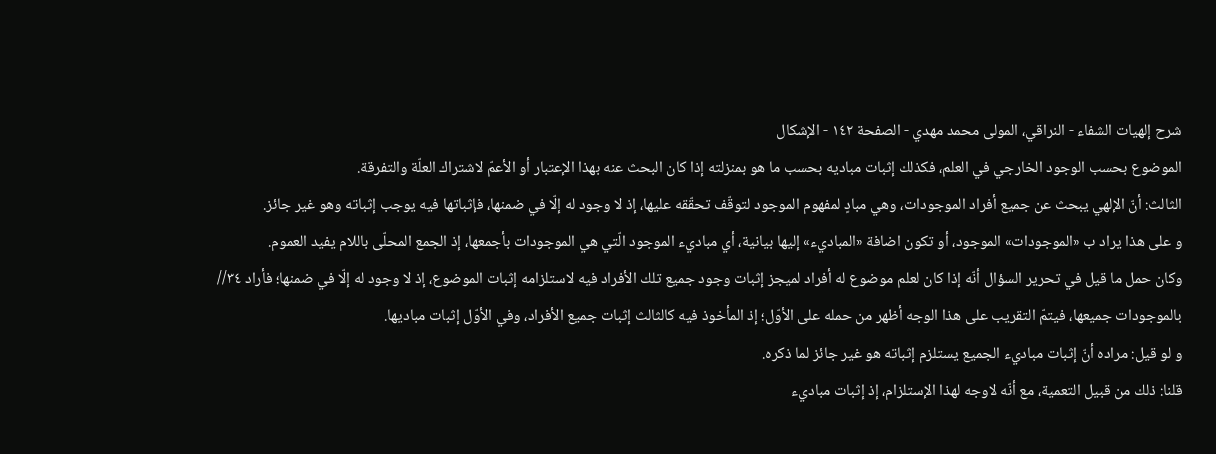شرح إلهيات الشفاء - النراقي، المولى محمد مهدي - الصفحة ١٤٢ - الإشكال
الموضوع بحسب الوجود الخارجي في العلم، فكذلك إثبات مباديه بحسب ما هو بمنزلته إذا كان البحث عنه بهذا الإعتبار أو الأعمّ لاشتراك العلّة والتفرقة.
الثالث: أنّ الإلهي يبحث عن جميع أفراد الموجودات، وهي مبادٍ لمفهوم الموجود لتوقّف تحقّقه عليها، إذ لا وجود له إلّا في ضمنها، فإثباتها فيه يوجب إثباته وهو غير جائز.
و على هذا يراد ب «الموجودات» الموجود، أو تكون اضافة «المباديء» إليها بيانية، أي مباديء الموجود الّتي هي الموجودات بأجمعها، إذ الجمع المحلّى باللام يفيد العموم.
وكان حمل ما قيل في تحرير السؤال أنّه إذا كان لعلم موضوع له أفراد لميجز إثبات وجود جميع تلك الأفراد فيه لاستلزامه إثبات الموضوع، إذ لا وجود له إلّا في ضمنها؛ فأراد ٣٤// بالموجودات جميعها، فيتمّ التقريب على هذا الوجه أظهر من حمله على الأوّل؛ إذ المأخوذ فيه كالثالث إثبات جميع الأفراد، وفي الأوّل إثبات مباديها.
و لو قيل: مراده أنّ إثبات مباديء الجميع يستلزم إثباته هو غير جائز لما ذكره.
قلنا: ذلك من قبيل التعمية، مع أنّه لاوجه لهذا الإستلزام، إذ إثبات مباديء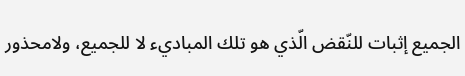الجميع إثبات للنّقض الّذي هو تلك المباديء لا للجميع، ولامحذور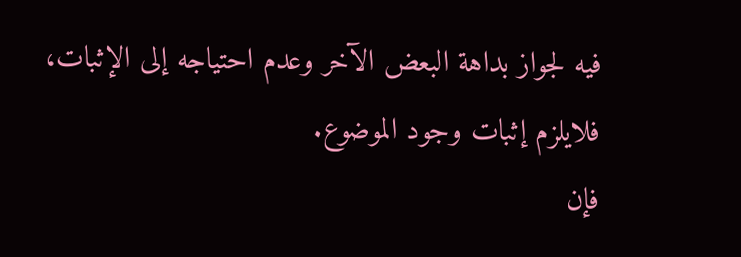فيه لجواز بداهة البعض الآخر وعدم احتياجه إلى الإثبات، فلايلزم إثبات وجود الموضوع.
فإن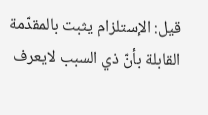قيل: الإستلزام يثبت بالمقدّمة القابلة بأنّ ذي السبب لايعرف